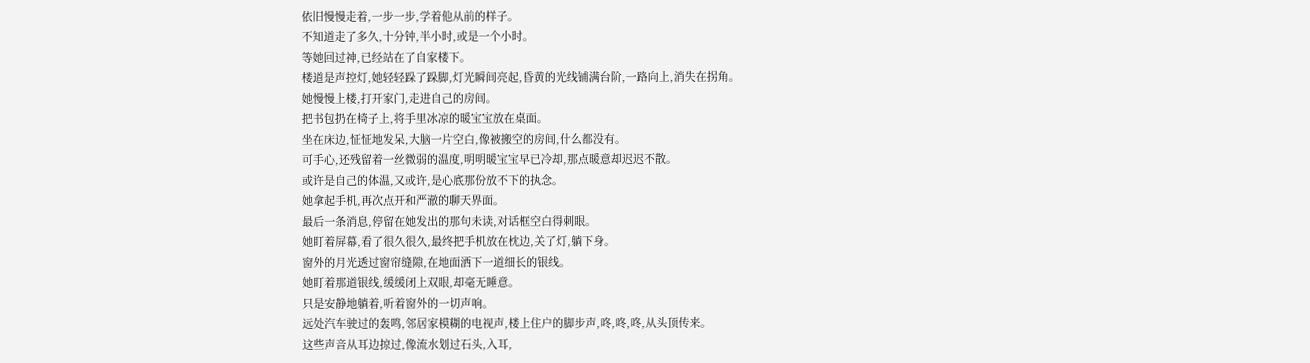依旧慢慢走着,一步一步,学着他从前的样子。
不知道走了多久,十分钟,半小时,或是一个小时。
等她回过神,已经站在了自家楼下。
楼道是声控灯,她轻轻跺了跺脚,灯光瞬间亮起,昏黄的光线铺满台阶,一路向上,消失在拐角。
她慢慢上楼,打开家门,走进自己的房间。
把书包扔在椅子上,将手里冰凉的暖宝宝放在桌面。
坐在床边,怔怔地发呆,大脑一片空白,像被搬空的房间,什么都没有。
可手心,还残留着一丝微弱的温度,明明暖宝宝早已冷却,那点暖意却迟迟不散。
或许是自己的体温,又或许,是心底那份放不下的执念。
她拿起手机,再次点开和严澈的聊天界面。
最后一条消息,停留在她发出的那句未读,对话框空白得刺眼。
她盯着屏幕,看了很久很久,最终把手机放在枕边,关了灯,躺下身。
窗外的月光透过窗帘缝隙,在地面洒下一道细长的银线。
她盯着那道银线,缓缓闭上双眼,却毫无睡意。
只是安静地躺着,听着窗外的一切声响。
远处汽车驶过的轰鸣,邻居家模糊的电视声,楼上住户的脚步声,咚,咚,咚,从头顶传来。
这些声音从耳边掠过,像流水划过石头,入耳,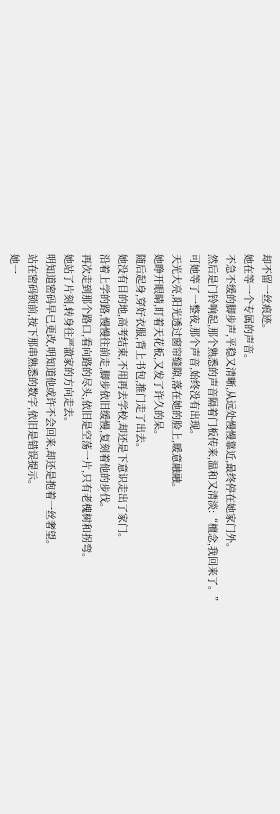却不留一丝痕迹。
她在等一个专属的声音。
不急不缓的脚步声,平稳又清晰,从远处慢慢靠近,最终停在她家门外。
然后是门铃响起,那个熟悉的声音隔着门板传来,温和又清淡:“檀念,我回来了。”
可她等了一整夜,那个声音,始终没有出现。
天光大亮,阳光透过窗帘缝隙,落在她的脸上,暖意融融。
她睁开眼睛,盯着天花板,又发了许久的呆。
随后起身,穿好衣服,背上书包,推门走了出去。
她没有目的地,高考结束,不用再去学校,却还是下意识走出了家门。
沿着上学的路,慢慢往前走,脚步依旧缓慢,复刻着他的步伐。
再次走到那个路口,看向路的尽头,依旧是空荡一片,只有老槐树和拐弯。
她站了片刻,转身往严澈家的方向走去。
明知道密码早已更改,明知道他或许不会回来,却还是抱着一丝奢望。
站在密码锁前,按下那串熟悉的数字,依旧是错误提示。
她一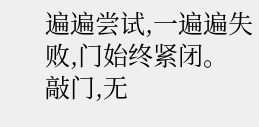遍遍尝试,一遍遍失败,门始终紧闭。
敲门,无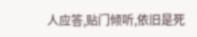人应答,贴门倾听,依旧是死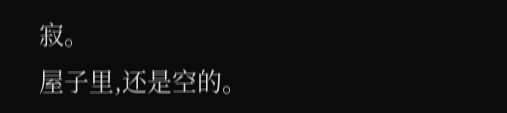寂。
屋子里,还是空的。